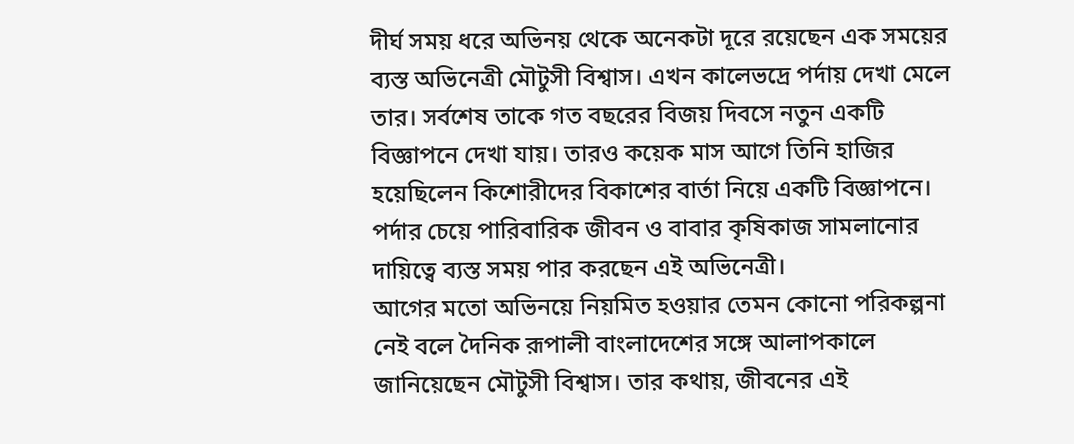দীর্ঘ সময় ধরে অভিনয় থেকে অনেকটা দূরে রয়েছেন এক সময়ের ব্যস্ত অভিনেত্রী মৌটুসী বিশ্বাস। এখন কালেভদ্রে পর্দায় দেখা মেলে তার। সর্বশেষ তাকে গত বছরের বিজয় দিবসে নতুন একটি বিজ্ঞাপনে দেখা যায়। তারও কয়েক মাস আগে তিনি হাজির হয়েছিলেন কিশোরীদের বিকাশের বার্তা নিয়ে একটি বিজ্ঞাপনে। পর্দার চেয়ে পারিবারিক জীবন ও বাবার কৃষিকাজ সামলানোর দায়িত্বে ব্যস্ত সময় পার করছেন এই অভিনেত্রী।
আগের মতো অভিনয়ে নিয়মিত হওয়ার তেমন কোনো পরিকল্পনা নেই বলে দৈনিক রূপালী বাংলাদেশের সঙ্গে আলাপকালে জানিয়েছেন মৌটুসী বিশ্বাস। তার কথায়, জীবনের এই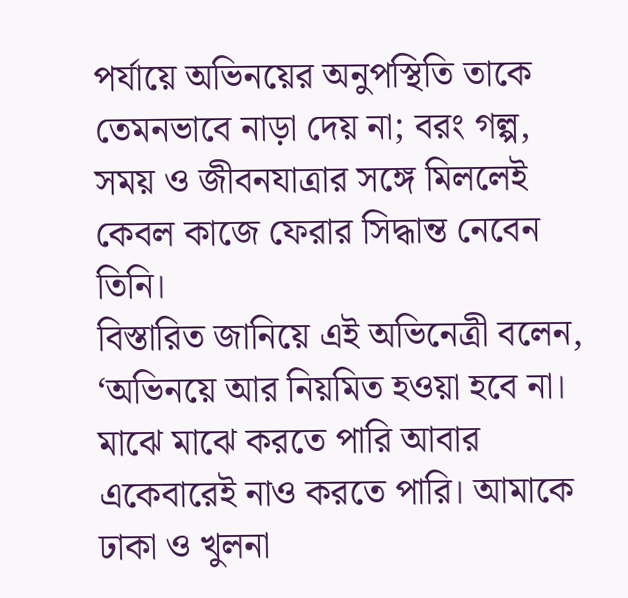পর্যায়ে অভিনয়ের অনুপস্থিতি তাকে তেমনভাবে নাড়া দেয় না; বরং গল্প, সময় ও জীবনযাত্রার সঙ্গে মিললেই কেবল কাজে ফেরার সিদ্ধান্ত নেবেন তিনি।
বিস্তারিত জানিয়ে এই অভিনেত্রী বলেন, ‘অভিনয়ে আর নিয়মিত হওয়া হবে না। মাঝে মাঝে করতে পারি আবার একেবারেই নাও করতে পারি। আমাকে ঢাকা ও খুলনা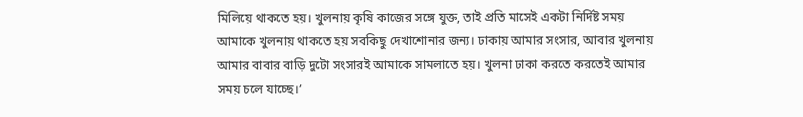মিলিয়ে থাকতে হয়। খুলনায় কৃষি কাজের সঙ্গে যুক্ত, তাই প্রতি মাসেই একটা নির্দিষ্ট সময় আমাকে খুলনায় থাকতে হয় সবকিছু দেখাশোনার জন্য। ঢাকায় আমার সংসার, আবার খুলনায় আমার বাবার বাড়ি দুটো সংসারই আমাকে সামলাতে হয়। খুলনা ঢাকা করতে করতেই আমার সময় চলে যাচ্ছে।’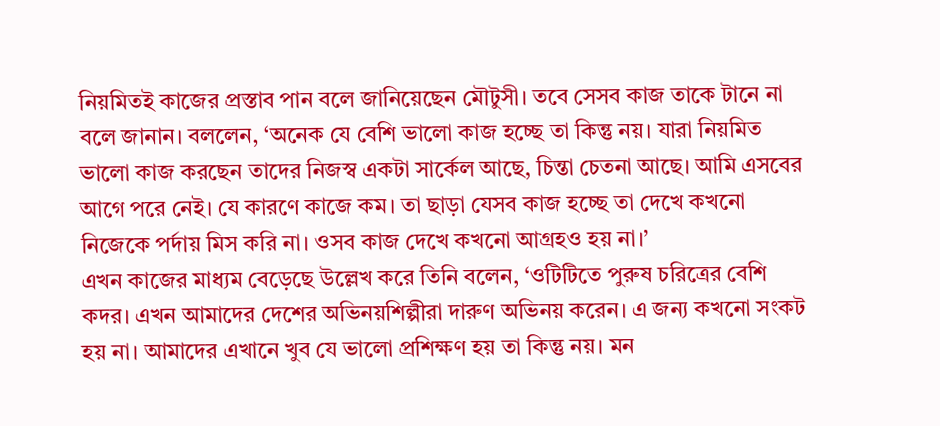নিয়মিতই কাজের প্রস্তাব পান বলে জানিয়েছেন মৌটুসী। তবে সেসব কাজ তাকে টানে না বলে জানান। বললেন, ‘অনেক যে বেশি ভালো কাজ হচ্ছে তা কিন্তু নয়। যারা নিয়মিত ভালো কাজ করছেন তাদের নিজস্ব একটা সার্কেল আছে, চিন্তা চেতনা আছে। আমি এসবের আগে পরে নেই। যে কারণে কাজে কম। তা ছাড়া যেসব কাজ হচ্ছে তা দেখে কখনো নিজেকে পর্দায় মিস করি না। ওসব কাজ দেখে কখনো আগ্রহও হয় না।’
এখন কাজের মাধ্যম বেড়েছে উল্লেখ করে তিনি বলেন, ‘ওটিটিতে পুরুষ চরিত্রের বেশি কদর। এখন আমাদের দেশের অভিনয়শিল্পীরা দারুণ অভিনয় করেন। এ জন্য কখনো সংকট হয় না। আমাদের এখানে খুব যে ভালো প্রশিক্ষণ হয় তা কিন্তু নয়। মন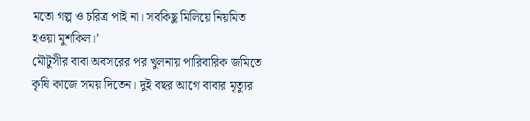মতো গল্প ও চরিত্র পাই না। সবকিছু মিলিয়ে নিয়মিত হওয়া মুশকিল।’
মৌটুসীর বাবা অবসরের পর খুলনায় পারিবারিক জমিতে কৃষি কাজে সময় দিতেন। দুই বছর আগে বাবার মৃত্যুর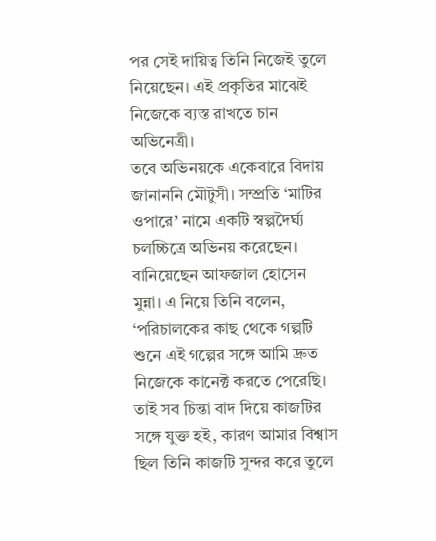পর সেই দায়িত্ব তিনি নিজেই তুলে নিয়েছেন। এই প্রকৃতির মাঝেই নিজেকে ব্যস্ত রাখতে চান অভিনেত্রী।
তবে অভিনয়কে একেবারে বিদায় জানাননি মৌটুসী। সম্প্রতি ‘মাটির ওপারে’ নামে একটি স্বল্পদৈর্ঘ্য চলচ্চিত্রে অভিনয় করেছেন। বানিয়েছেন আফজাল হোসেন মুন্না। এ নিয়ে তিনি বলেন, ‘পরিচালকের কাছ থেকে গল্পটি শুনে এই গল্পের সঙ্গে আমি দ্রুত নিজেকে কানেক্ট করতে পেরেছি। তাই সব চিন্তা বাদ দিয়ে কাজটির সঙ্গে যুক্ত হই, কারণ আমার বিশ্বাস ছিল তিনি কাজটি সুন্দর করে তুলে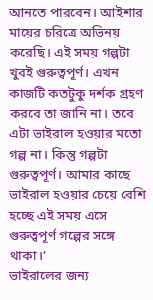আনতে পারবেন। আইশার মায়ের চরিত্রে অভিনয় করেছি। এই সময় গল্পটা খুবই গুরুত্বপূর্ণ। এখন কাজটি কতটুকু দর্শক গ্রহণ করবে তা জানি না। তবে এটা ভাইরাল হওয়ার মতো গল্প না। কিন্তু গল্পটা গুরুত্বপূর্ণ। আমার কাছে ভাইরাল হওয়ার চেয়ে বেশি হচ্ছে এই সময় এসে গুরুত্বপূর্ণ গল্পের সঙ্গে থাকা।’
ভাইরালের জন্য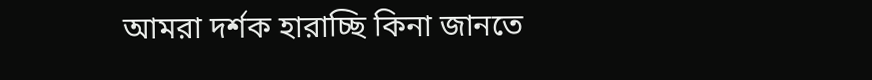আমরা দর্শক হারাচ্ছি কিনা জানতে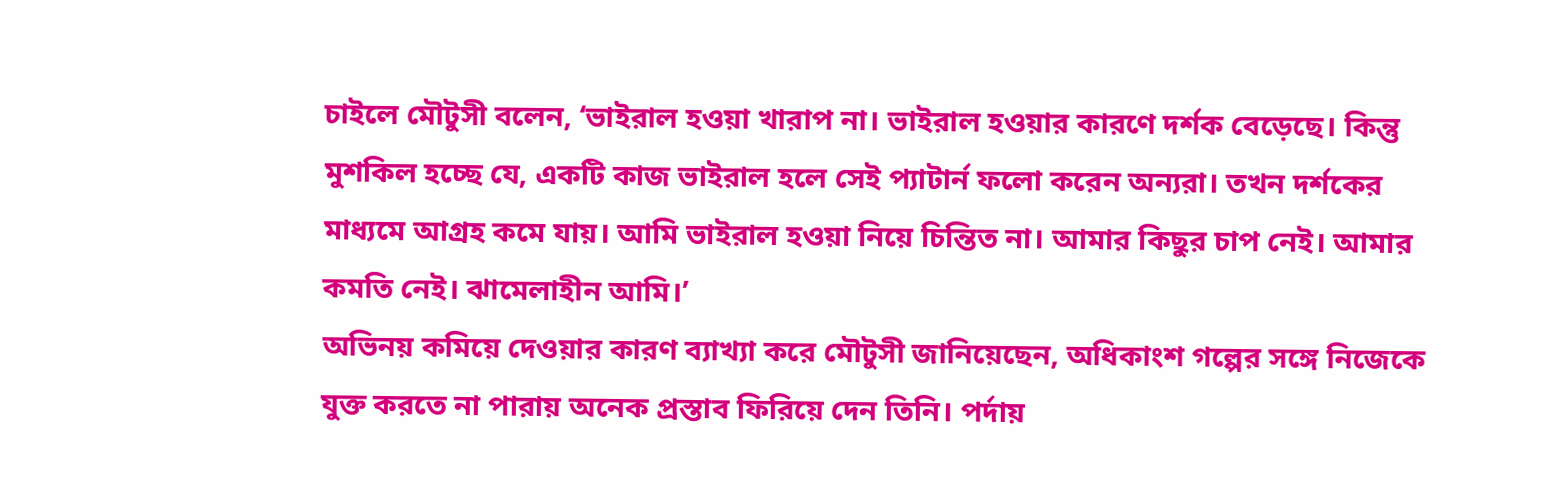চাইলে মৌটুসী বলেন, ‘ভাইরাল হওয়া খারাপ না। ভাইরাল হওয়ার কারণে দর্শক বেড়েছে। কিন্তু মুশকিল হচ্ছে যে, একটি কাজ ভাইরাল হলে সেই প্যাটার্ন ফলো করেন অন্যরা। তখন দর্শকের মাধ্যমে আগ্রহ কমে যায়। আমি ভাইরাল হওয়া নিয়ে চিন্তিত না। আমার কিছুর চাপ নেই। আমার কমতি নেই। ঝামেলাহীন আমি।’
অভিনয় কমিয়ে দেওয়ার কারণ ব্যাখ্যা করে মৌটুসী জানিয়েছেন, অধিকাংশ গল্পের সঙ্গে নিজেকে যুক্ত করতে না পারায় অনেক প্রস্তাব ফিরিয়ে দেন তিনি। পর্দায়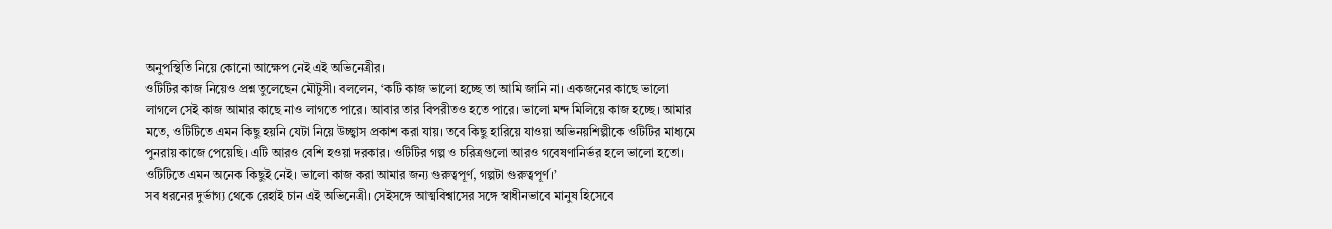অনুপস্থিতি নিয়ে কোনো আক্ষেপ নেই এই অভিনেত্রীর।
ওটিটির কাজ নিয়েও প্রশ্ন তুলেছেন মৌটুসী। বললেন, ‘কটি কাজ ভালো হচ্ছে তা আমি জানি না। একজনের কাছে ভালো লাগলে সেই কাজ আমার কাছে নাও লাগতে পারে। আবার তার বিপরীতও হতে পারে। ভালো মন্দ মিলিয়ে কাজ হচ্ছে। আমার মতে, ওটিটিতে এমন কিছু হয়নি যেটা নিয়ে উচ্ছ্বাস প্রকাশ করা যায়। তবে কিছু হারিয়ে যাওয়া অভিনয়শিল্পীকে ওটিটির মাধ্যমে পুনরায় কাজে পেয়েছি। এটি আরও বেশি হওয়া দরকার। ওটিটির গল্প ও চরিত্রগুলো আরও গবেষণানির্ভর হলে ভালো হতো। ওটিটিতে এমন অনেক কিছুই নেই। ভালো কাজ করা আমার জন্য গুরুত্বপূর্ণ, গল্পটা গুরুত্বপূর্ণ।’
সব ধরনের দুর্ভাগ্য থেকে রেহাই চান এই অভিনেত্রী। সেইসঙ্গে আত্মবিশ্বাসের সঙ্গে স্বাধীনভাবে মানুষ হিসেবে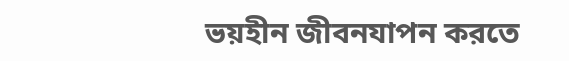ভয়হীন জীবনযাপন করতে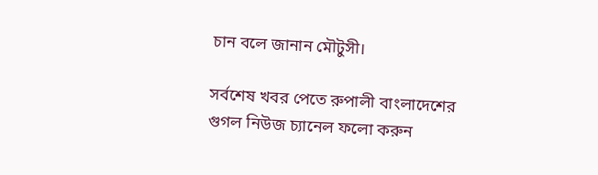চান বলে জানান মৌটুসী।

সর্বশেষ খবর পেতে রুপালী বাংলাদেশের গুগল নিউজ চ্যানেল ফলো করুন